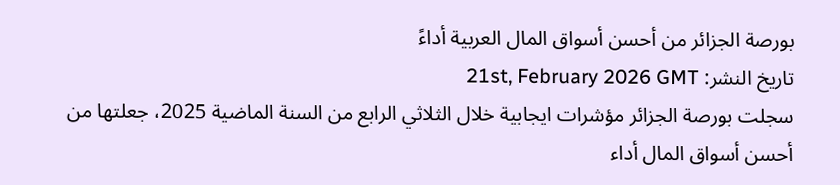بورصة الجزائر من أحسن أسواق المال العربية أداءً
تاريخ النشر: 21st, February 2026 GMT
سجلت بورصة الجزائر مؤشرات ايجابية خلال الثلاثي الرابع من السنة الماضية 2025، جعلتها من أحسن أسواق المال أداء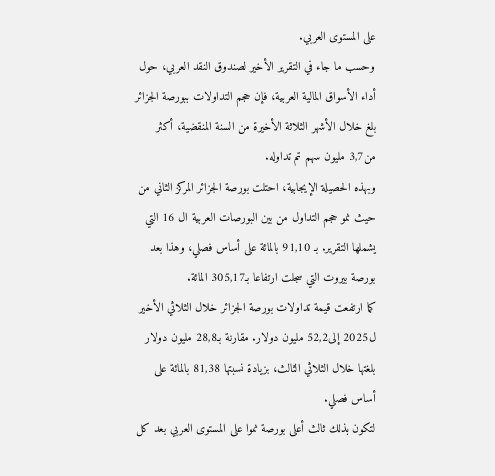على المستوى العربي.
وحسب ما جاء في التقرير الأخير لصندوق النقد العربي، حول أداء الأسواق المالية العربية، فإن حجم التداولات ببورصة الجزائر بلغ خلال الأشهر الثلاثة الأخيرة من السنة المنقضية، أكثر من3,7 مليون سهم تم تداوله.
وبهذه الحصيلة الإيجابية، احتلت بورصة الجزائر المركز الثاني من حيث نمو حجم التداول من بين البورصات العربية ال 16 التي يشملها التقرير. بـ 91,10 بالمائة على أساس فصلي، وهذا بعد بورصة بيروت التي سجلت ارتفاعا بـ305,17 المائة.
كما ارتفعت قيمة تداولات بورصة الجزائر خلال الثلاثي الأخير ل2025 إلى52,2 مليون دولار. مقارنة بـ28,8 مليون دولار بلغتها خلال الثلاثي الثالث، بزيادة نسبتها 81,38 بالمائة على أساس فصلي.
لتكون بذلك ثالث أعلى بورصة نموا على المستوى العربي بعد كل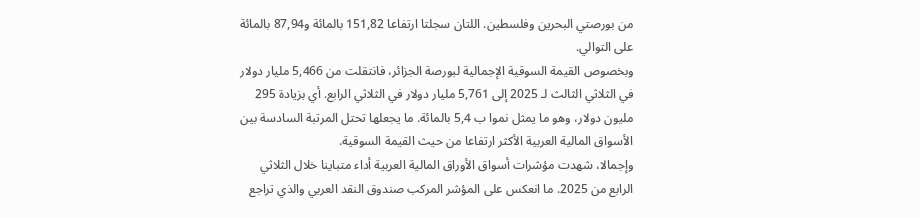من بورصتي البحرين وفلسطين. اللتان سجلتا ارتفاعا 151,82 بالمائة و87,94 بالمائة على التوالي.
وبخصوص القيمة السوقية الإجمالية لبورصة الجزائر، فانتقلت من 5,466 مليار دولار في الثلاثي الثالث لـ 2025 إلى 5,761 مليار دولار في الثلاثي الرابع. أي بزيادة 295 مليون دولار، وهو ما يمثل نموا ب 5,4 بالمائة. ما يجعلها تحتل المرتبة السادسة بين الأسواق المالية العربية الأكثر ارتفاعا من حيث القيمة السوقية.
وإجمالا، شهدت مؤشرات أسواق الأوراق المالية العربية أداء متباينا خلال الثلاثي الرابع من 2025. ما انعكس على المؤشر المركب صندوق النقد العربي والذي تراجع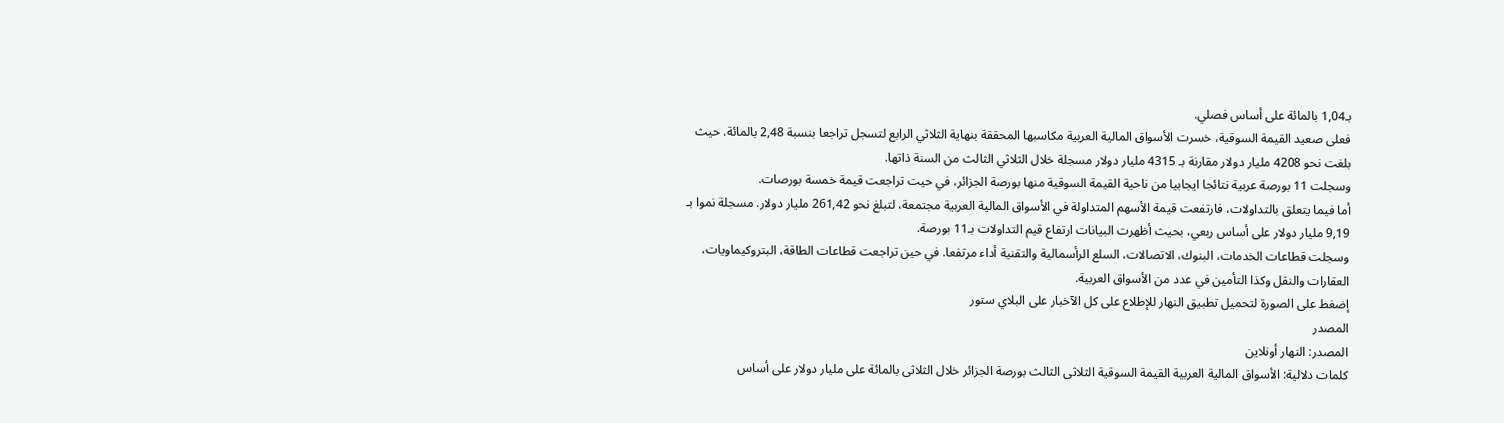بـ1,04 بالمائة على أساس فصلي.
فعلى صعيد القيمة السوقية، خسرت الأسواق المالية العربية مكاسبها المحققة بنهاية الثلاثي الرابع لتسجل تراجعا بنسبة 2,48 بالمائة. حيث بلغت نحو 4208 مليار دولار مقارنة بـ 4315 مليار دولار مسجلة خلال الثلاثي الثالث من السنة ذاتها.
وسجلت 11 بورصة عربية نتائجا ايجابيا من ناحية القيمة السوقية منها بورصة الجزائر، في حيت تراجعت قيمة خمسة بورصات.
أما فيما يتعلق بالتداولات، فارتفعت قيمة الأسهم المتداولة في الأسواق المالية العربية مجتمعة، لتبلغ نحو 261,42 مليار دولار. مسجلة نموا بـ 9,19 مليار دولار على أساس ربعي، بحيث أظهرت البيانات ارتفاع قيم التداولات بـ11 بورصة.
وسجلت قطاعات الخدمات، البنوك، الاتصالات، السلع الرأسمالية والتقنية أداء مرتفعا. في حين تراجعت قطاعات الطاقة، البتروكيماويات، العقارات والنقل وكذا التأمين في عدد من الأسواق العربية.
إضغط على الصورة لتحميل تطبيق النهار للإطلاع على كل الآخبار على البلاي ستور
المصدر
المصدر: النهار أونلاين
كلمات دلالية: الأسواق المالیة العربیة القیمة السوقیة الثلاثی الثالث بورصة الجزائر خلال الثلاثی بالمائة على ملیار دولار على أساس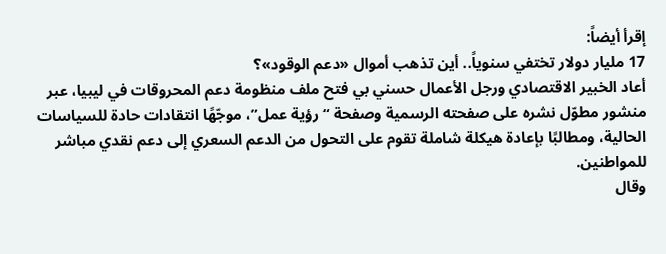إقرأ أيضاً:
17 مليار دولار تختفي سنوياً.. أين تذهب أموال «دعم الوقود»؟
أعاد الخبير الاقتصادي ورجل الأعمال حسني بي فتح ملف منظومة دعم المحروقات في ليبيا، عبر منشور مطوّل نشره على صفحته الرسمية وصفحة “رؤية عمل”، موجّهًا انتقادات حادة للسياسات الحالية، ومطالبًا بإعادة هيكلة شاملة تقوم على التحول من الدعم السعري إلى دعم نقدي مباشر للمواطنين.
وقال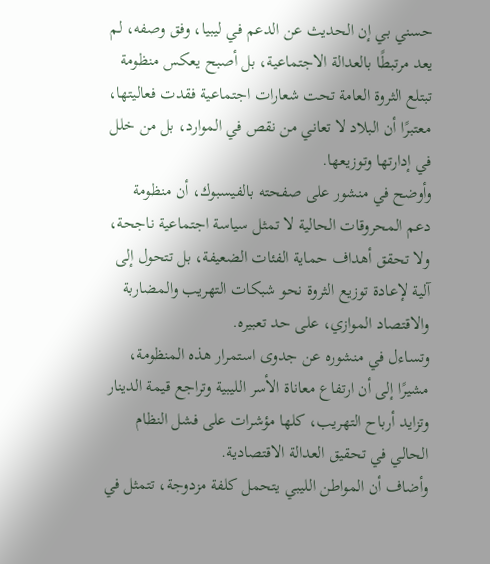حسني بي إن الحديث عن الدعم في ليبيا، وفق وصفه، لم يعد مرتبطًا بالعدالة الاجتماعية، بل أصبح يعكس منظومة تبتلع الثروة العامة تحت شعارات اجتماعية فقدت فعاليتها، معتبرًا أن البلاد لا تعاني من نقص في الموارد، بل من خلل في إدارتها وتوزيعها.
وأوضح في منشور على صفحته بالفيسبوك، أن منظومة دعم المحروقات الحالية لا تمثل سياسة اجتماعية ناجحة، ولا تحقق أهداف حماية الفئات الضعيفة، بل تتحول إلى آلية لإعادة توزيع الثروة نحو شبكات التهريب والمضاربة والاقتصاد الموازي، على حد تعبيره.
وتساءل في منشوره عن جدوى استمرار هذه المنظومة، مشيرًا إلى أن ارتفاع معاناة الأسر الليبية وتراجع قيمة الدينار وتزايد أرباح التهريب، كلها مؤشرات على فشل النظام الحالي في تحقيق العدالة الاقتصادية.
وأضاف أن المواطن الليبي يتحمل كلفة مزدوجة، تتمثل في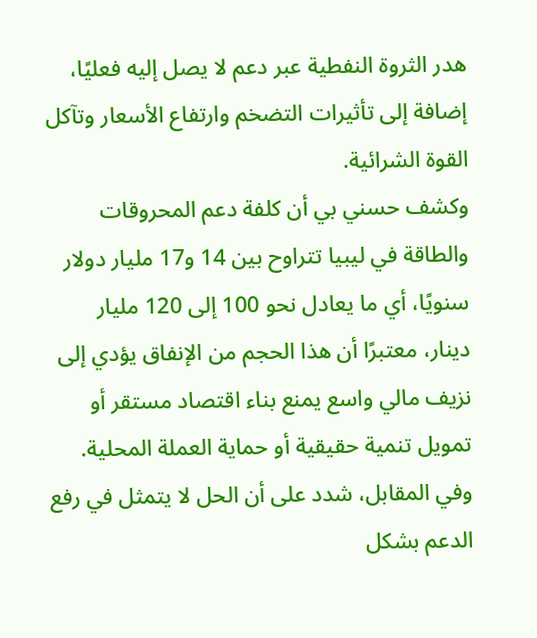هدر الثروة النفطية عبر دعم لا يصل إليه فعليًا، إضافة إلى تأثيرات التضخم وارتفاع الأسعار وتآكل القوة الشرائية.
وكشف حسني بي أن كلفة دعم المحروقات والطاقة في ليبيا تتراوح بين 14 و17 مليار دولار سنويًا، أي ما يعادل نحو 100 إلى 120 مليار دينار، معتبرًا أن هذا الحجم من الإنفاق يؤدي إلى نزيف مالي واسع يمنع بناء اقتصاد مستقر أو تمويل تنمية حقيقية أو حماية العملة المحلية.
وفي المقابل، شدد على أن الحل لا يتمثل في رفع الدعم بشكل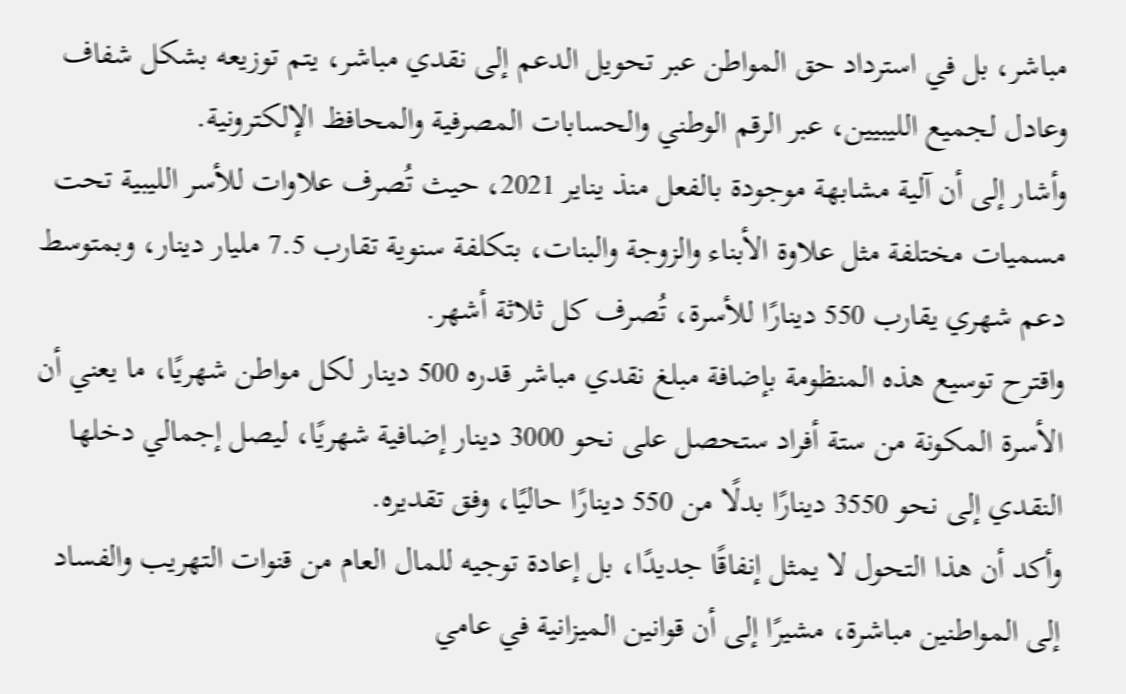مباشر، بل في استرداد حق المواطن عبر تحويل الدعم إلى نقدي مباشر، يتم توزيعه بشكل شفاف وعادل لجميع الليبيين، عبر الرقم الوطني والحسابات المصرفية والمحافظ الإلكترونية.
وأشار إلى أن آلية مشابهة موجودة بالفعل منذ يناير 2021، حيث تُصرف علاوات للأسر الليبية تحت مسميات مختلفة مثل علاوة الأبناء والزوجة والبنات، بتكلفة سنوية تقارب 7.5 مليار دينار، وبمتوسط دعم شهري يقارب 550 دينارًا للأسرة، تُصرف كل ثلاثة أشهر.
واقترح توسيع هذه المنظومة بإضافة مبلغ نقدي مباشر قدره 500 دينار لكل مواطن شهريًا، ما يعني أن الأسرة المكونة من ستة أفراد ستحصل على نحو 3000 دينار إضافية شهريًا، ليصل إجمالي دخلها النقدي إلى نحو 3550 دينارًا بدلًا من 550 دينارًا حاليًا، وفق تقديره.
وأكد أن هذا التحول لا يمثل إنفاقًا جديدًا، بل إعادة توجيه للمال العام من قنوات التهريب والفساد إلى المواطنين مباشرة، مشيرًا إلى أن قوانين الميزانية في عامي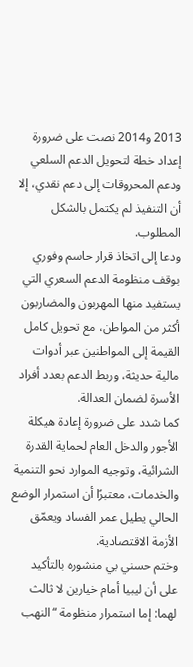2013 و2014 نصت على ضرورة إعداد خطة لتحويل الدعم السلعي ودعم المحروقات إلى دعم نقدي، إلا أن التنفيذ لم يكتمل بالشكل المطلوب.
ودعا إلى اتخاذ قرار حاسم وفوري بوقف منظومة الدعم السعري التي يستفيد منها المهربون والمضاربون أكثر من المواطن، مع تحويل كامل القيمة إلى المواطنين عبر أدوات مالية حديثة، وربط الدعم بعدد أفراد الأسرة لضمان العدالة.
كما شدد على ضرورة إعادة هيكلة الأجور والدخل العام لحماية القدرة الشرائية، وتوجيه الموارد نحو التنمية والخدمات، معتبرًا أن استمرار الوضع الحالي يطيل عمر الفساد ويعمّق الأزمة الاقتصادية.
وختم حسني بي منشوره بالتأكيد على أن ليبيا أمام خيارين لا ثالث لهما: إما استمرار منظومة “النهب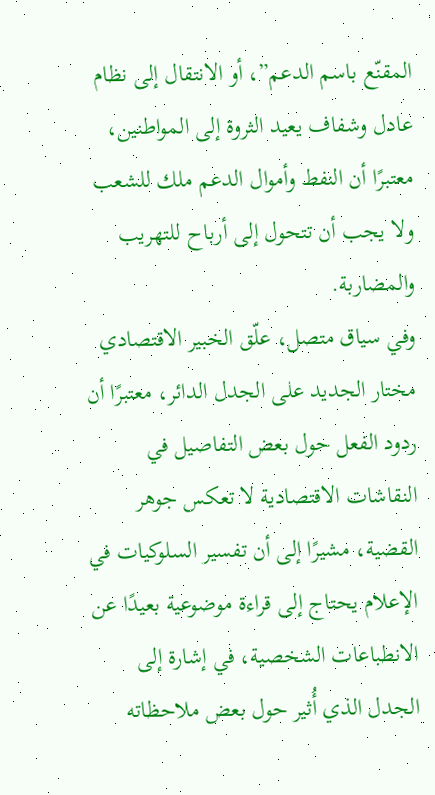المقنّع باسم الدعم”، أو الانتقال إلى نظام عادل وشفاف يعيد الثروة إلى المواطنين، معتبرًا أن النفط وأموال الدعم ملك للشعب ولا يجب أن تتحول إلى أرباح للتهريب والمضاربة.
وفي سياق متصل، علّق الخبير الاقتصادي مختار الجديد على الجدل الدائر، معتبرًا أن ردود الفعل حول بعض التفاصيل في النقاشات الاقتصادية لا تعكس جوهر القضية، مشيرًا إلى أن تفسير السلوكيات في الإعلام يحتاج إلى قراءة موضوعية بعيدًا عن الانطباعات الشخصية، في إشارة إلى الجدل الذي أُثير حول بعض ملاحظاته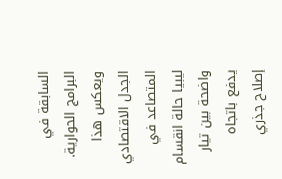السابقة في البرامج الحوارية.
ويعكس هذا الجدل الاقتصادي المتصاعد في ليبيا حالة انقسام واضحة بين تيار يدفع باتجاه إصلاح جذري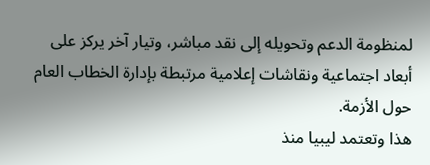لمنظومة الدعم وتحويله إلى نقد مباشر، وتيار آخر يركز على أبعاد اجتماعية ونقاشات إعلامية مرتبطة بإدارة الخطاب العام حول الأزمة.
هذا وتعتمد ليبيا منذ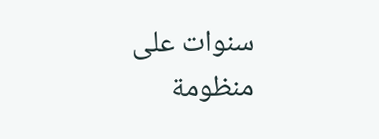سنوات على منظومة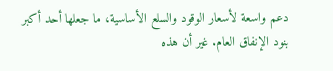دعم واسعة لأسعار الوقود والسلع الأساسية، ما جعلها أحد أكبر بنود الإنفاق العام. غير أن هذه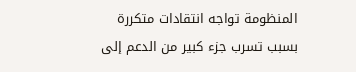المنظومة تواجه انتقادات متكررة بسبب تسرب جزء كبير من الدعم إلى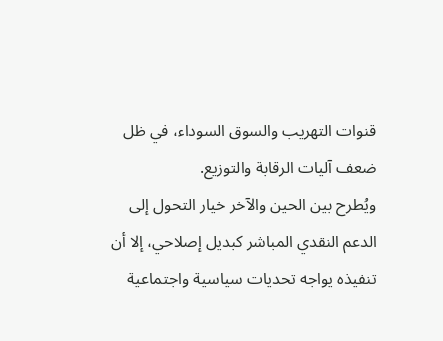قنوات التهريب والسوق السوداء، في ظل ضعف آليات الرقابة والتوزيع.
ويُطرح بين الحين والآخر خيار التحول إلى الدعم النقدي المباشر كبديل إصلاحي، إلا أن تنفيذه يواجه تحديات سياسية واجتماعية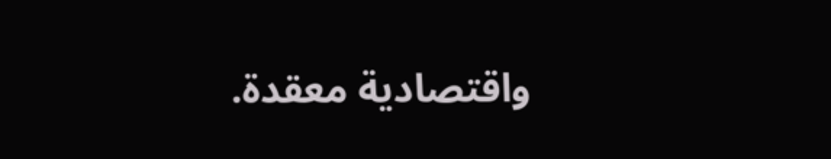واقتصادية معقدة.